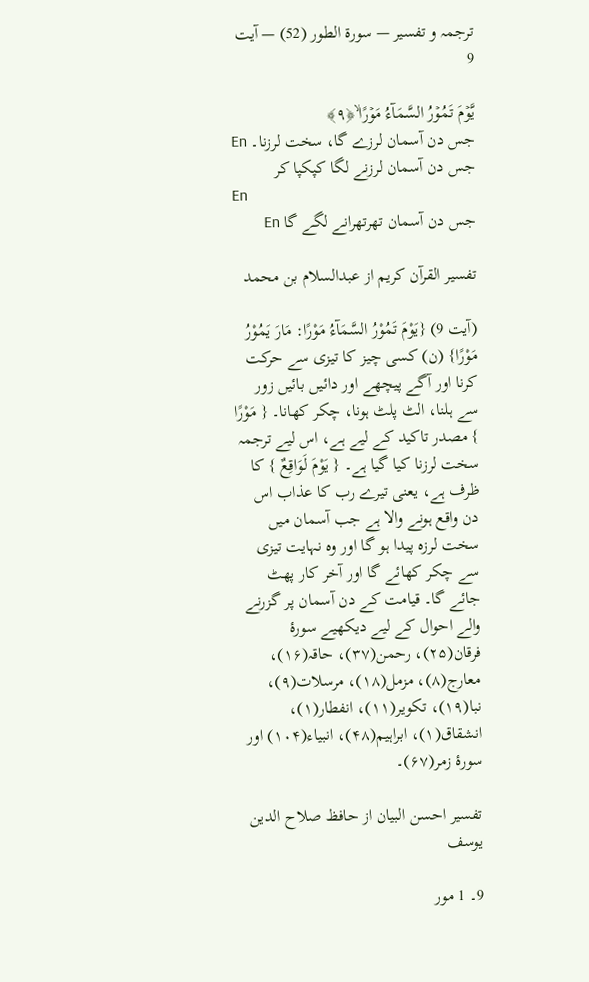ترجمہ و تفسیر — سورۃ الطور (52) — آیت 9

یَّوۡمَ تَمُوۡرُ السَّمَآءُ مَوۡرًا ۙ﴿۹﴾
جس دن آسمان لرزے گا، سخت لرزنا۔ En
جس دن آسمان لرزنے لگا کپکپا کر
En
جس دن آسمان تھرتھرانے لگے گا En

تفسیر القرآن کریم از عبدالسلام بن محمد

(آیت 9) {يَوْمَ تَمُوْرُ السَّمَآءُ مَوْرًا: مَارَ يَمُوْرُ مَوْرًا} (ن) کسی چیز کا تیزی سے حرکت کرنا اور آگے پیچھے اور دائیں بائیں زور سے ہلنا، الٹ پلٹ ہونا، چکر کھانا۔ { مَوْرًا } مصدر تاکید کے لیے ہے، اس لیے ترجمہ سخت لرزنا کیا گیا ہے۔ { يَوْمَ لَوَاقِعٌ } کا ظرف ہے، یعنی تیرے رب کا عذاب اس دن واقع ہونے والا ہے جب آسمان میں سخت لرزہ پیدا ہو گا اور وہ نہایت تیزی سے چکر کھائے گا اور آخر کار پھٹ جائے گا۔ قیامت کے دن آسمان پر گزرنے والے احوال کے لیے دیکھیے سورۂ فرقان(۲۵)، رحمن(۳۷)، حاقہ(۱۶)، معارج(۸)، مزمل(۱۸)، مرسلات(۹)، نبا(۱۹)، تکویر(۱۱)، انفطار(۱)، انشقاق(۱)، ابراہیم(۴۸)، انبیاء(۱۰۴) اور سورۂ زمر(۶۷)۔

تفسیر احسن البیان از حافظ صلاح الدین یوسف

9۔ 1 مور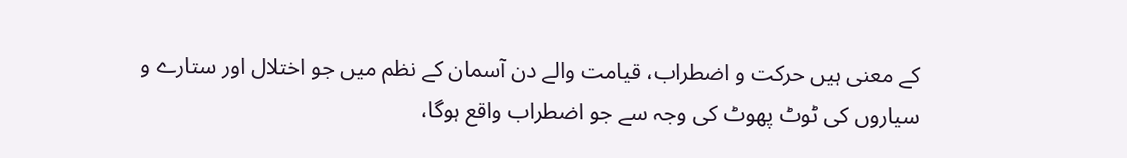کے معنی ہیں حرکت و اضطراب، قیامت والے دن آسمان کے نظم میں جو اختلال اور ستارے و سیاروں کی ٹوٹ پھوٹ کی وجہ سے جو اضطراب واقع ہوگا،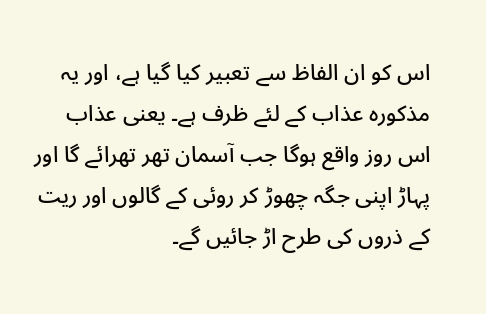اس کو ان الفاظ سے تعبیر کیا گیا ہے، اور یہ مذکورہ عذاب کے لئے ظرف ہے۔ یعنی عذاب اس روز واقع ہوگا جب آسمان تھر تھرائے گا اور پہاڑ اپنی جگہ چھوڑ کر روئی کے گالوں اور ریت کے ذروں کی طرح اڑ جائیں گے۔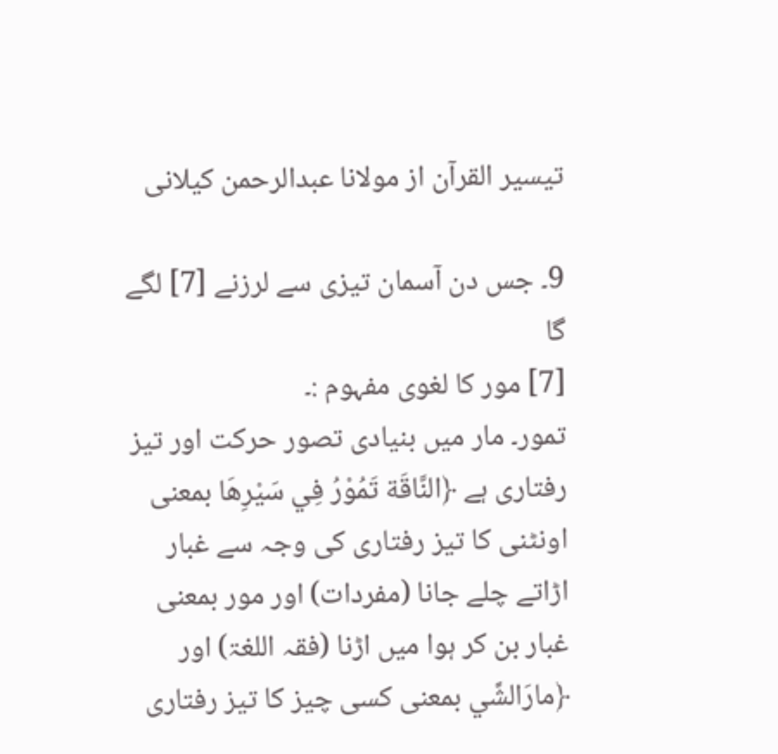تيسير القرآن از مولانا عبدالرحمن کیلانی

9۔ جس دن آسمان تیزی سے لرزنے [7] لگے گا
[7] مور کا لغوی مفہوم :۔
تمور۔ مار میں بنیادی تصور حرکت اور تیز رفتاری ہے ﴿النَّاقَة تَمُوْرُ فِي سَيْرِهَا بمعنی اونٹنی کا تیز رفتاری کی وجہ سے غبار اڑاتے چلے جانا (مفردات) اور مور بمعنی غبار بن کر ہوا میں اڑنا (فقہ اللغۃ) اور ﴿مارَالشَّي بمعنی کسی چیز کا تیز رفتاری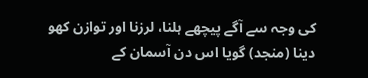کی وجہ سے آگے پیچھے ہلنا، لرزنا اور توازن کھو دینا (منجد) گویا اس دن آسمان کے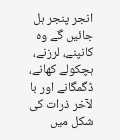انجر پنجر ہل جائیں گے وہ کانپنے، لرزنے، ہچکولے کھانے، ڈگمگانے اور با لآخر ذرات کی شکل میں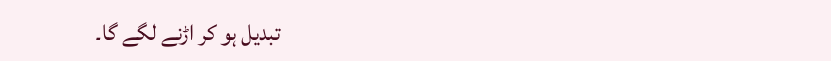تبدیل ہو کر اڑنے لگے گا۔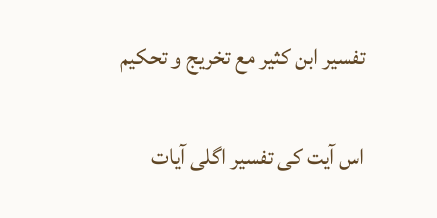تفسیر ابن کثیر مع تخریج و تحکیم

اس آیت کی تفسیر اگلی آیات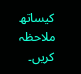کیساتھ ملاحظہ کریں۔